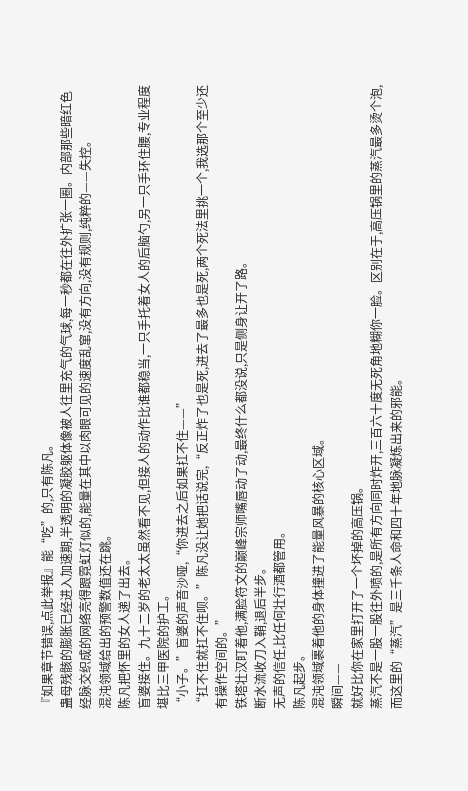『如果章节错误,点此举报』能“吃”的,只有陈凡。
蛊母残骸的膨胀已经进入加速期,半透明的凝胶躯体像被人往里充气的气球,每一秒都在往外扩张一圈。内部那些暗红色经脉交织成的网络亮得跟霓虹灯似的,能量在其中以肉眼可见的速度乱窜,没有方向,没有规则,纯粹的——失控。
混沌领域给出的预警数值还在跳。
陈凡把怀里的女人递了出去。
盲婆接住。九十二岁的老太太虽然看不见,但接人的动作比谁都稳当,一只手托着女人的后脑勺,另一只手环住腰,专业程度堪比三甲医院的护工。
“小子。”盲婆的声音沙哑,“你进去之后如果扛不住——”
“扛不住就扛不住呗。”陈凡没让她把话说完,“反正炸了也是死,进去了最多也是死,两个死法里挑一个,我选那个至少还有操作空间的。”
铁塔壮汉盯着他,满脸符文的巅峰宗师嘴唇动了动,最终什么都没说,只是侧身让开了路。
断水流收刀入鞘,退后半步。
无声的信任,比任何壮行酒都管用。
陈凡起步。
混沌领域裹着他的身体撞进了能量风暴的核心区域。
瞬间——
就好比你在家里打开了一个坏掉的高压锅。
蒸汽不是一股一股往外喷的,是所有方向同时炸开,三百六十度无死角地糊你一脸。区别在于,高压锅里的蒸汽最多烫个泡,而这里的“蒸汽”是三千条人命和四十年地脉凝炼出来的邪能。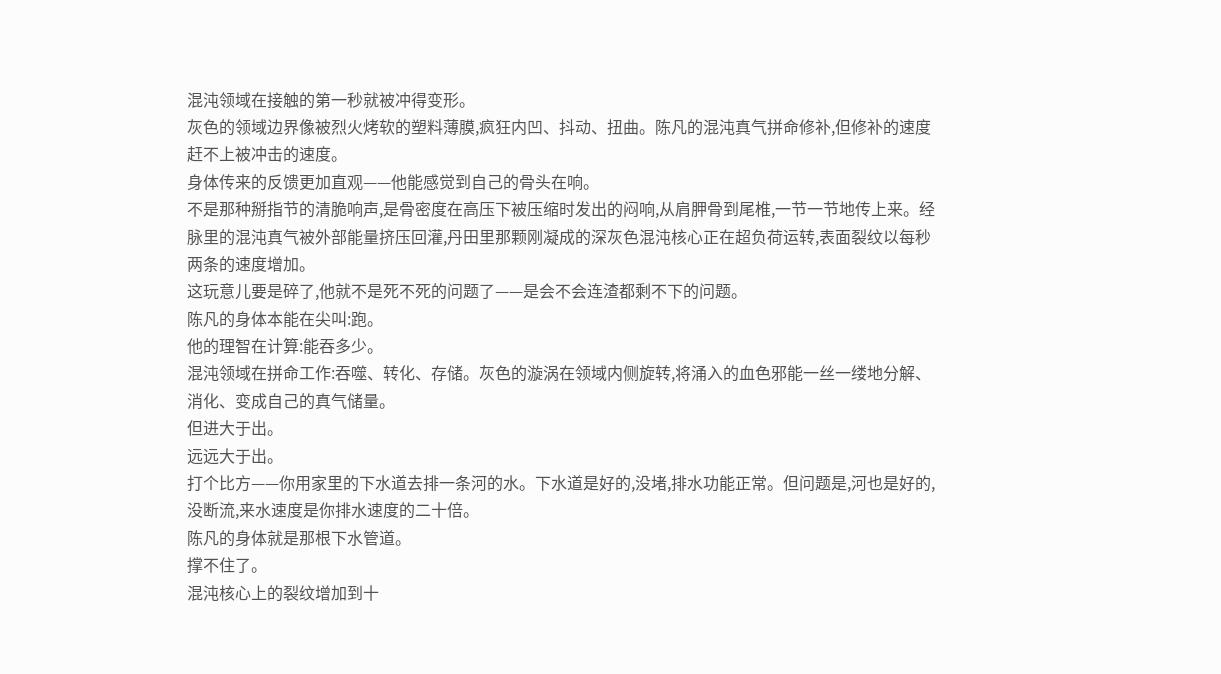混沌领域在接触的第一秒就被冲得变形。
灰色的领域边界像被烈火烤软的塑料薄膜,疯狂内凹、抖动、扭曲。陈凡的混沌真气拼命修补,但修补的速度赶不上被冲击的速度。
身体传来的反馈更加直观——他能感觉到自己的骨头在响。
不是那种掰指节的清脆响声,是骨密度在高压下被压缩时发出的闷响,从肩胛骨到尾椎,一节一节地传上来。经脉里的混沌真气被外部能量挤压回灌,丹田里那颗刚凝成的深灰色混沌核心正在超负荷运转,表面裂纹以每秒两条的速度增加。
这玩意儿要是碎了,他就不是死不死的问题了——是会不会连渣都剩不下的问题。
陈凡的身体本能在尖叫:跑。
他的理智在计算:能吞多少。
混沌领域在拼命工作:吞噬、转化、存储。灰色的漩涡在领域内侧旋转,将涌入的血色邪能一丝一缕地分解、消化、变成自己的真气储量。
但进大于出。
远远大于出。
打个比方——你用家里的下水道去排一条河的水。下水道是好的,没堵,排水功能正常。但问题是,河也是好的,没断流,来水速度是你排水速度的二十倍。
陈凡的身体就是那根下水管道。
撑不住了。
混沌核心上的裂纹增加到十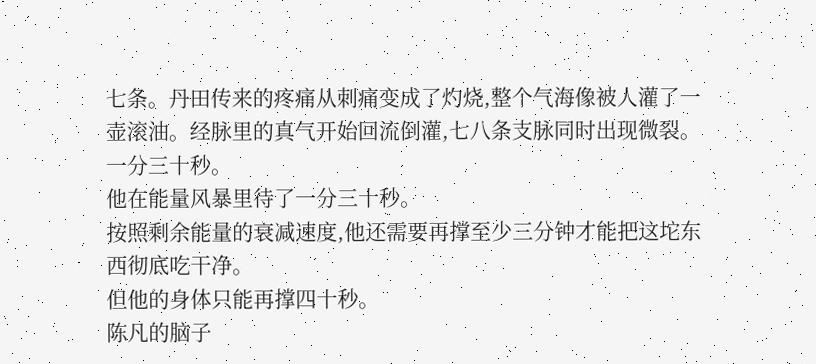七条。丹田传来的疼痛从刺痛变成了灼烧,整个气海像被人灌了一壶滚油。经脉里的真气开始回流倒灌,七八条支脉同时出现微裂。
一分三十秒。
他在能量风暴里待了一分三十秒。
按照剩余能量的衰减速度,他还需要再撑至少三分钟才能把这坨东西彻底吃干净。
但他的身体只能再撑四十秒。
陈凡的脑子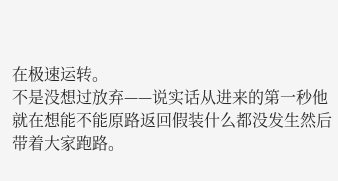在极速运转。
不是没想过放弃——说实话从进来的第一秒他就在想能不能原路返回假装什么都没发生然后带着大家跑路。